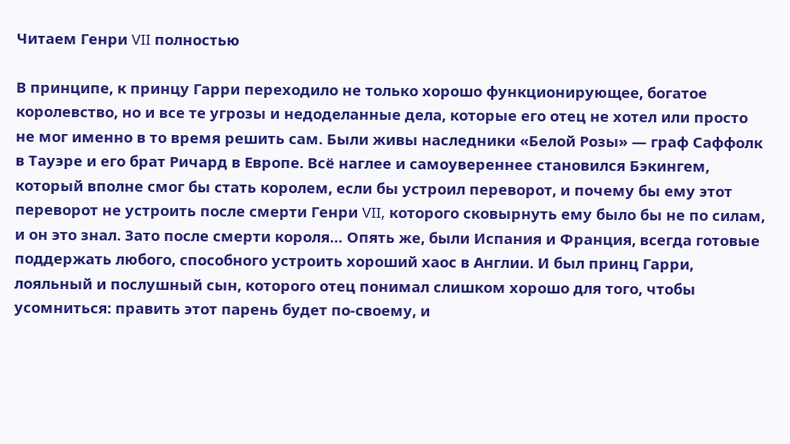Читаем Генри VII полностью

В принципе, к принцу Гарри переходило не только хорошо функционирующее, богатое королевство, но и все те угрозы и недоделанные дела, которые его отец не хотел или просто не мог именно в то время решить сам. Были живы наследники «Белой Розы» — граф Саффолк в Тауэре и его брат Ричард в Европе. Всё наглее и самоувереннее становился Бэкингем, который вполне смог бы стать королем, если бы устроил переворот, и почему бы ему этот переворот не устроить после смерти Генри VII, которого сковырнуть ему было бы не по силам, и он это знал. Зато после смерти короля… Опять же, были Испания и Франция, всегда готовые поддержать любого, способного устроить хороший хаос в Англии. И был принц Гарри, лояльный и послушный сын, которого отец понимал слишком хорошо для того, чтобы усомниться: править этот парень будет по-своему, и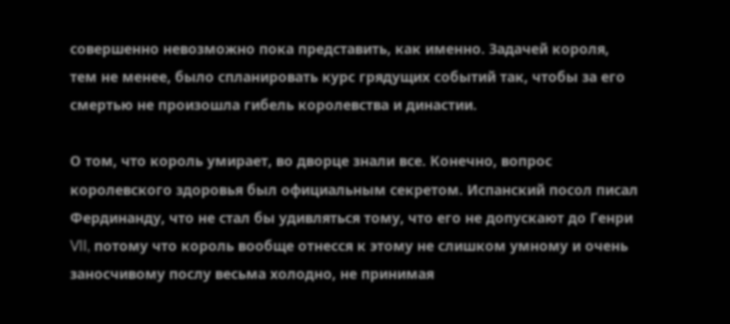совершенно невозможно пока представить, как именно. Задачей короля, тем не менее, было спланировать курс грядущих событий так, чтобы за его смертью не произошла гибель королевства и династии.

О том, что король умирает, во дворце знали все. Конечно, вопрос королевского здоровья был официальным секретом. Испанский посол писал Фердинанду, что не стал бы удивляться тому, что его не допускают до Генри VII, потому что король вообще отнесся к этому не слишком умному и очень заносчивому послу весьма холодно, не принимая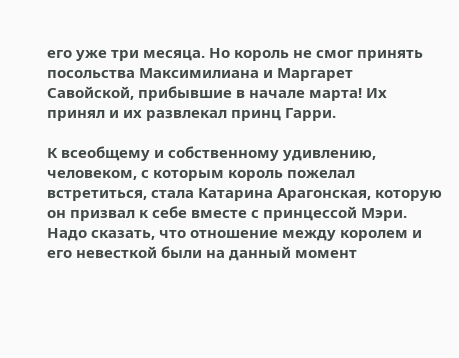его уже три месяца. Но король не смог принять посольства Максимилиана и Маргарет Савойской, прибывшие в начале марта! Их принял и их развлекал принц Гарри.

К всеобщему и собственному удивлению, человеком, с которым король пожелал встретиться, стала Катарина Арагонская, которую он призвал к себе вместе с принцессой Мэри. Надо сказать, что отношение между королем и его невесткой были на данный момент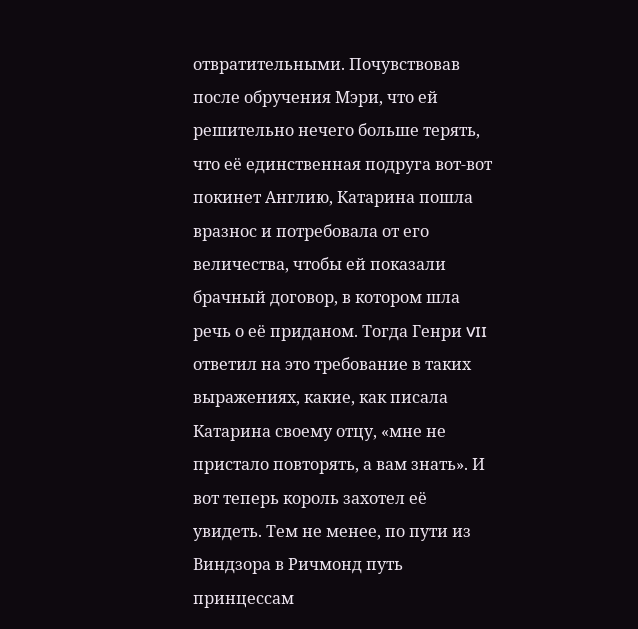отвратительными. Почувствовав после обручения Мэри, что ей решительно нечего больше терять, что её единственная подруга вот-вот покинет Англию, Катарина пошла вразнос и потребовала от его величества, чтобы ей показали брачный договор, в котором шла речь о её приданом. Тогда Генри VII ответил на это требование в таких выражениях, какие, как писала Катарина своему отцу, «мне не пристало повторять, а вам знать». И вот теперь король захотел её увидеть. Тем не менее, по пути из Виндзора в Ричмонд путь принцессам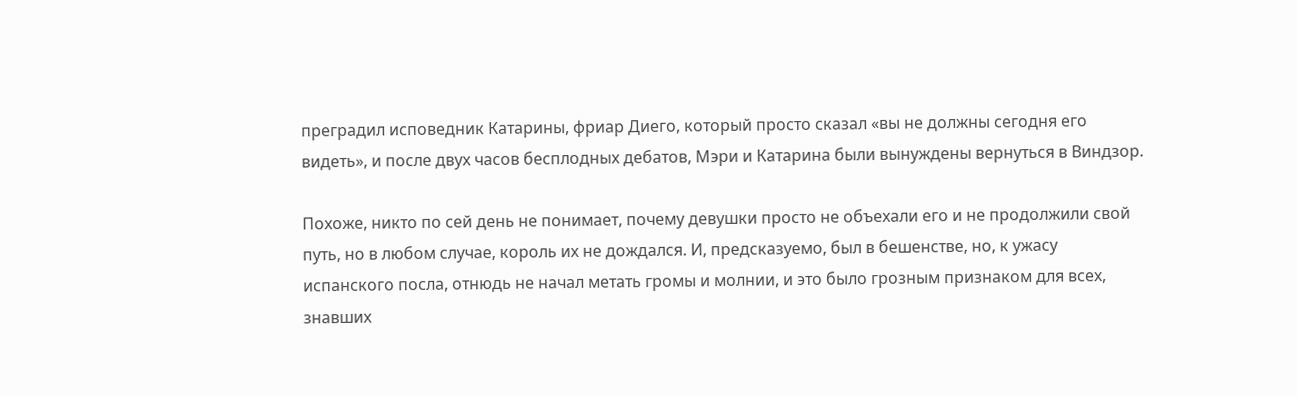преградил исповедник Катарины, фриар Диего, который просто сказал «вы не должны сегодня его видеть», и после двух часов бесплодных дебатов, Мэри и Катарина были вынуждены вернуться в Виндзор.

Похоже, никто по сей день не понимает, почему девушки просто не объехали его и не продолжили свой путь, но в любом случае, король их не дождался. И, предсказуемо, был в бешенстве, но, к ужасу испанского посла, отнюдь не начал метать громы и молнии, и это было грозным признаком для всех, знавших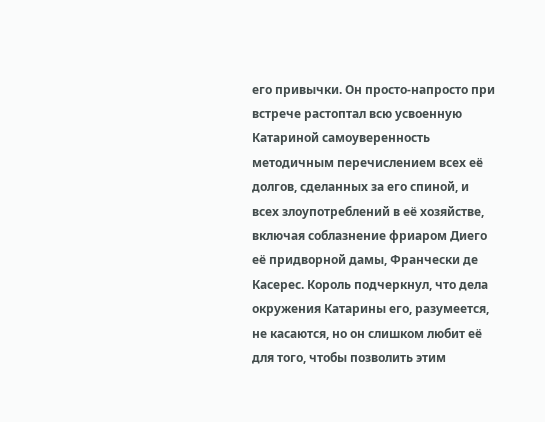его привычки. Он просто-напросто при встрече растоптал всю усвоенную Катариной самоуверенность методичным перечислением всех её долгов, сделанных за его спиной, и всех злоупотреблений в её хозяйстве, включая соблазнение фриаром Диего её придворной дамы, Франчески де Касерес. Король подчеркнул, что дела окружения Катарины его, разумеется, не касаются, но он слишком любит её для того, чтобы позволить этим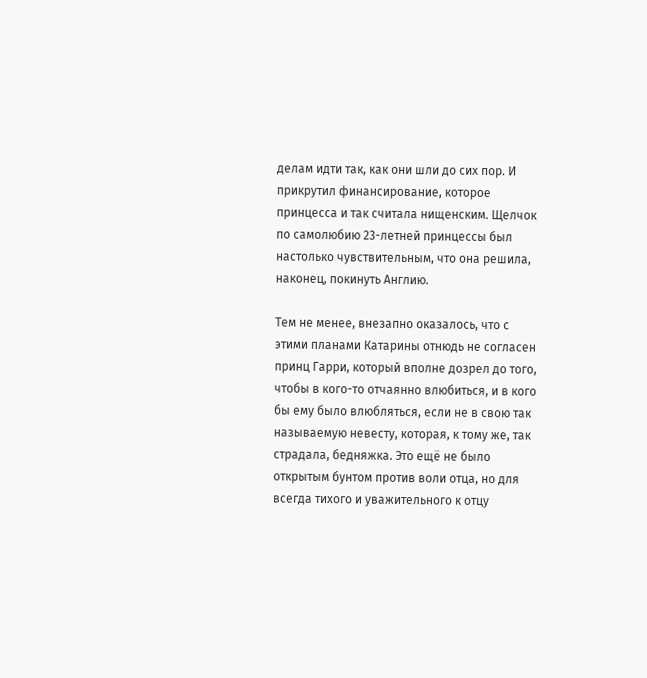делам идти так, как они шли до сих пор. И прикрутил финансирование, которое принцесса и так считала нищенским. Щелчок по самолюбию 23-летней принцессы был настолько чувствительным, что она решила, наконец, покинуть Англию.

Тем не менее, внезапно оказалось, что с этими планами Катарины отнюдь не согласен принц Гарри, который вполне дозрел до того, чтобы в кого-то отчаянно влюбиться, и в кого бы ему было влюбляться, если не в свою так называемую невесту, которая, к тому же, так страдала, бедняжка. Это ещё не было открытым бунтом против воли отца, но для всегда тихого и уважительного к отцу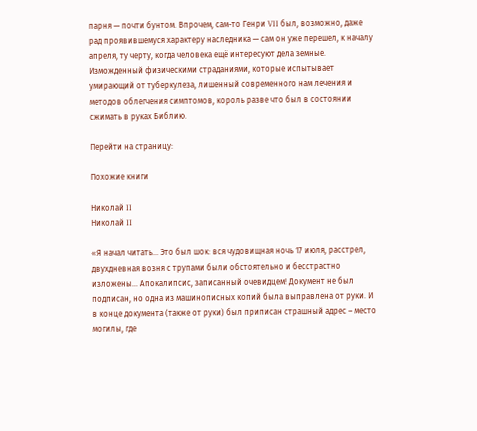парня — почти бунтом. Впрочем, сам-то Генри VII был, возможно, даже рад проявившемуся характеру наследника — сам он уже перешел, к началу апреля, ту черту, когда человека ещё интересуют дела земные. Изможденный физическими страданиями, которые испытывает умирающий от туберкулеза, лишенный современного нам лечения и методов облегчения симптомов, король разве что был в состоянии сжимать в руках Библию.

Перейти на страницу:

Похожие книги

Николай II
Николай II

«Я начал читать… Это был шок: вся чудовищная ночь 17 июля, расстрел, двухдневная возня с трупами были обстоятельно и бесстрастно изложены… Апокалипсис, записанный очевидцем! Документ не был подписан, но одна из машинописных копий была выправлена от руки. И в конце документа (также от руки) был приписан страшный адрес – место могилы, где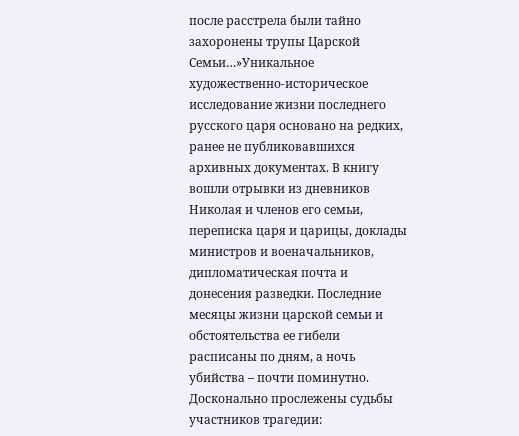после расстрела были тайно захоронены трупы Царской Семьи…»Уникальное художественно-историческое исследование жизни последнего русского царя основано на редких, ранее не публиковавшихся архивных документах. В книгу вошли отрывки из дневников Николая и членов его семьи, переписка царя и царицы, доклады министров и военачальников, дипломатическая почта и донесения разведки. Последние месяцы жизни царской семьи и обстоятельства ее гибели расписаны по дням, а ночь убийства – почти поминутно. Досконально прослежены судьбы участников трагедии: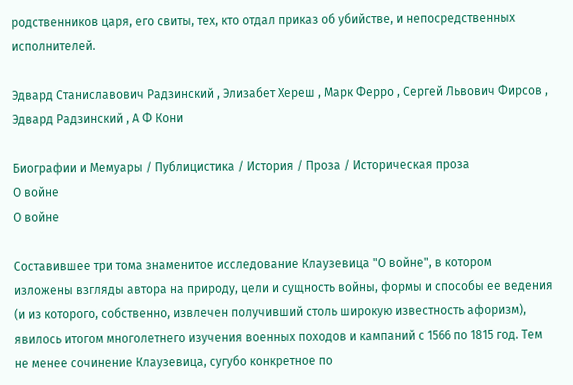родственников царя, его свиты, тех, кто отдал приказ об убийстве, и непосредственных исполнителей.

Эдвард Станиславович Радзинский , Элизабет Хереш , Марк Ферро , Сергей Львович Фирсов , Эдвард Радзинский , А Ф Кони

Биографии и Мемуары / Публицистика / История / Проза / Историческая проза
О войне
О войне

Составившее три тома знаменитое исследование Клаузевица "О войне", в котором изложены взгляды автора на природу, цели и сущность войны, формы и способы ее ведения (и из которого, собственно, извлечен получивший столь широкую известность афоризм), явилось итогом многолетнего изучения военных походов и кампаний с 1566 по 1815 год. Тем не менее сочинение Клаузевица, сугубо конкретное по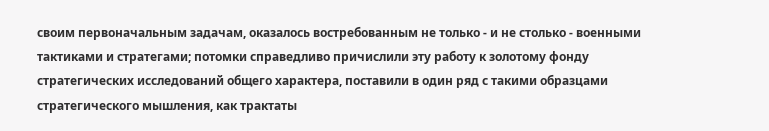своим первоначальным задачам, оказалось востребованным не только - и не столько - военными тактиками и стратегами; потомки справедливо причислили эту работу к золотому фонду стратегических исследований общего характера, поставили в один ряд с такими образцами стратегического мышления, как трактаты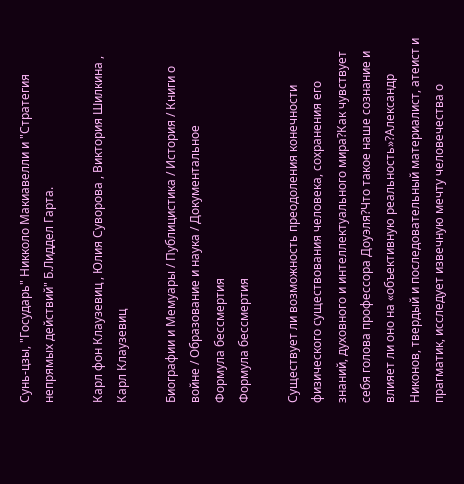Сунь-цзы, "Государь" Никколо Макиавелли и "Стратегия непрямых действий" Б.Лиддел Гарта.

Карл фон Клаузевиц , Юлия Суворова , Виктория Шилкина , Карл Клаузевиц

Биографии и Мемуары / Публицистика / История / Книги о войне / Образование и наука / Документальное
Формула бессмертия
Формула бессмертия

Существует ли возможность преодоления конечности физического существования человека, сохранения его знаний, духовного и интеллектуального мира?Как чувствует себя голова профессора Доуэля?Что такое наше сознание и влияет ли оно на «объективную реальность»?Александр Никонов, твердый и последовательный материалист, атеист и прагматик, исследует извечную мечту человечества о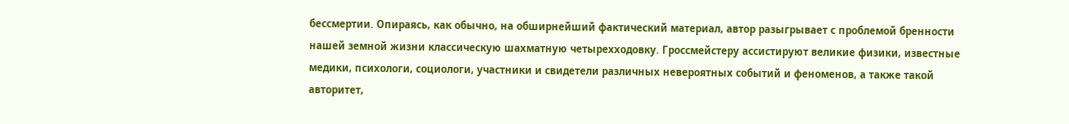бессмертии. Опираясь, как обычно, на обширнейший фактический материал, автор разыгрывает с проблемой бренности нашей земной жизни классическую шахматную четырехходовку. Гроссмейстеру ассистируют великие физики, известные медики, психологи, социологи, участники и свидетели различных невероятных событий и феноменов, а также такой авторитет,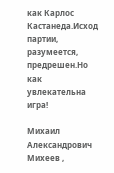как Карлос Кастанеда.Исход партии, разумеется, предрешен.Но как увлекательна игра!

Михаил Александрович Михеев ,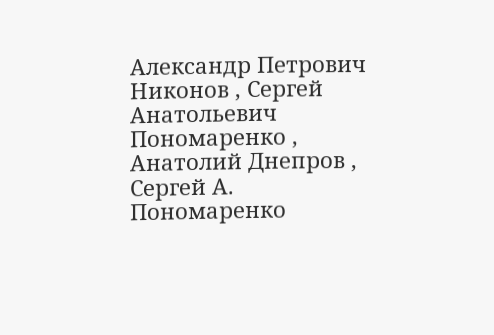Александр Петрович Никонов , Сергей Анатольевич Пономаренко , Анатолий Днепров , Сергей А. Пономаренко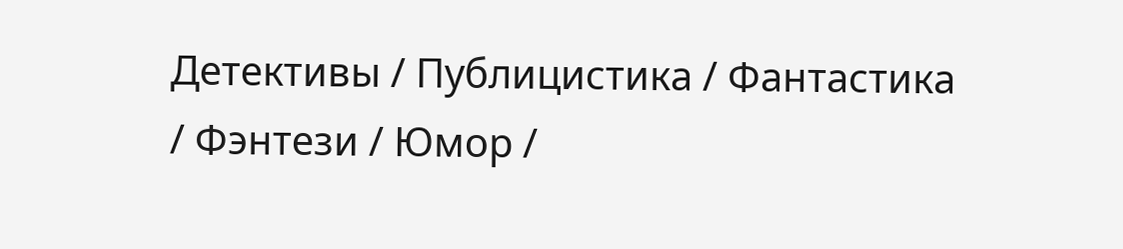Детективы / Публицистика / Фантастика / Фэнтези / Юмор /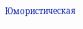Юмористическая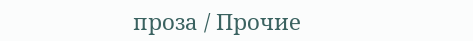проза / Прочие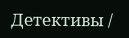Детективы /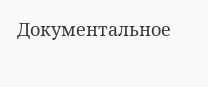Документальное